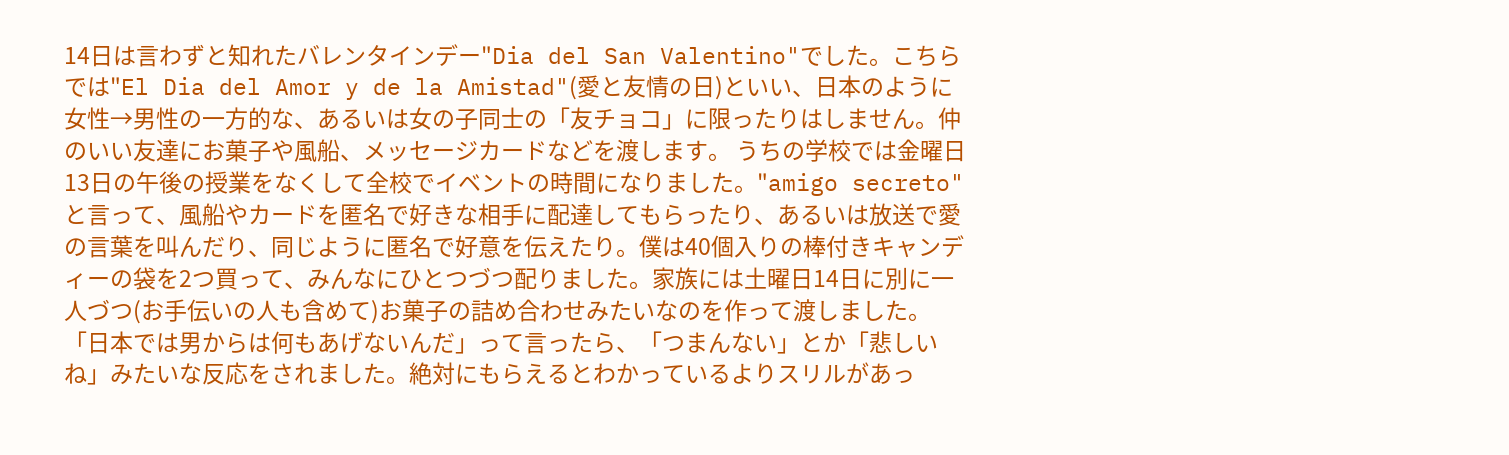14日は言わずと知れたバレンタインデー"Dia del San Valentino"でした。こちらでは"El Dia del Amor y de la Amistad"(愛と友情の日)といい、日本のように女性→男性の一方的な、あるいは女の子同士の「友チョコ」に限ったりはしません。仲のいい友達にお菓子や風船、メッセージカードなどを渡します。 うちの学校では金曜日13日の午後の授業をなくして全校でイベントの時間になりました。"amigo secreto"と言って、風船やカードを匿名で好きな相手に配達してもらったり、あるいは放送で愛の言葉を叫んだり、同じように匿名で好意を伝えたり。僕は40個入りの棒付きキャンディーの袋を2つ買って、みんなにひとつづつ配りました。家族には土曜日14日に別に一人づつ(お手伝いの人も含めて)お菓子の詰め合わせみたいなのを作って渡しました。「日本では男からは何もあげないんだ」って言ったら、「つまんない」とか「悲しいね」みたいな反応をされました。絶対にもらえるとわかっているよりスリルがあっ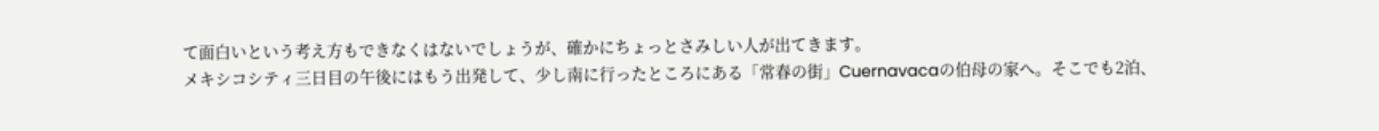て面白いという考え方もできなくはないでしょうが、確かにちょっとさみしい人が出てきます。
メキシコシティ三日目の午後にはもう出発して、少し南に行ったところにある「常春の街」Cuernavacaの伯母の家へ。そこでも2泊、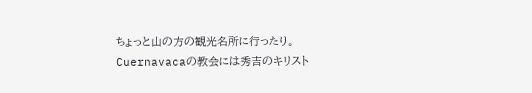ちょっと山の方の観光名所に行ったり。Cuernavacaの教会には秀吉のキリスト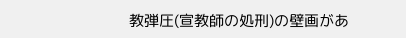教弾圧(宣教師の処刑)の壁画があ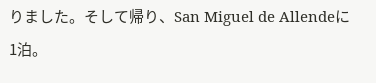りました。そして帰り、San Miguel de Allendeに1泊。